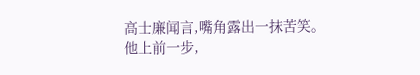高士廉闻言,嘴角露出一抹苦笑。
他上前一步,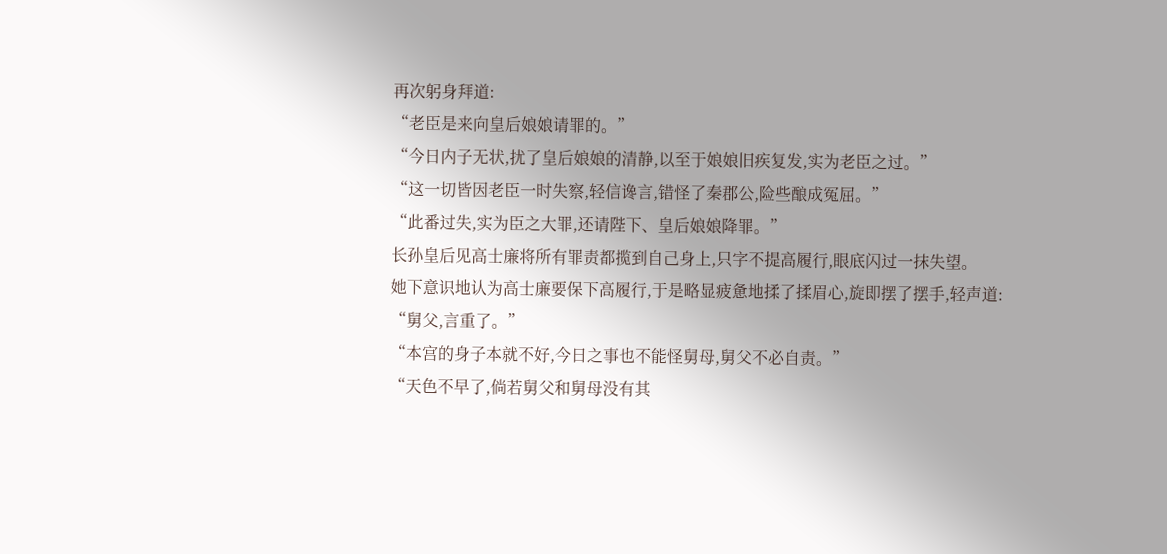再次躬身拜道:
“老臣是来向皇后娘娘请罪的。”
“今日内子无状,扰了皇后娘娘的清静,以至于娘娘旧疾复发,实为老臣之过。”
“这一切皆因老臣一时失察,轻信谗言,错怪了秦郡公,险些酿成冤屈。”
“此番过失,实为臣之大罪,还请陛下、皇后娘娘降罪。”
长孙皇后见高士廉将所有罪责都揽到自己身上,只字不提高履行,眼底闪过一抹失望。
她下意识地认为高士廉要保下高履行,于是略显疲惫地揉了揉眉心,旋即摆了摆手,轻声道:
“舅父,言重了。”
“本宫的身子本就不好,今日之事也不能怪舅母,舅父不必自责。”
“天色不早了,倘若舅父和舅母没有其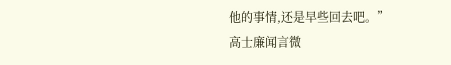他的事情,还是早些回去吧。”
高士廉闻言微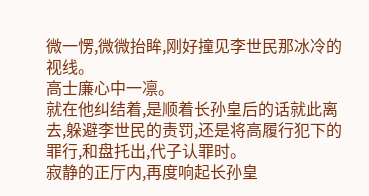微一愣,微微抬眸,刚好撞见李世民那冰冷的视线。
高士廉心中一凛。
就在他纠结着,是顺着长孙皇后的话就此离去,躲避李世民的责罚,还是将高履行犯下的罪行,和盘托出,代子认罪时。
寂静的正厅内,再度响起长孙皇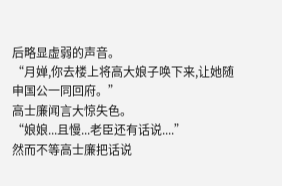后略显虚弱的声音。
“月婵,你去楼上将高大娘子唤下来,让她随申国公一同回府。”
高士廉闻言大惊失色。
“娘娘...且慢...老臣还有话说....”
然而不等高士廉把话说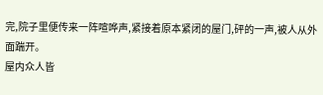完,院子里便传来一阵喧哗声,紧接着原本紧闭的屋门,砰的一声,被人从外面踹开。
屋内众人皆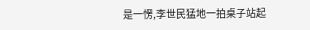是一愣,李世民猛地一拍桌子站起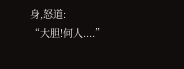身,怒道:
“大胆!何人....”